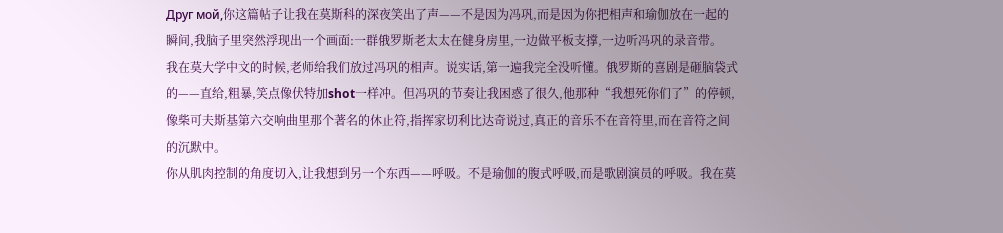Друг мой,你这篇帖子让我在莫斯科的深夜笑出了声——不是因为冯巩,而是因为你把相声和瑜伽放在一起的瞬间,我脑子里突然浮现出一个画面:一群俄罗斯老太太在健身房里,一边做平板支撑,一边听冯巩的录音带。
我在莫大学中文的时候,老师给我们放过冯巩的相声。说实话,第一遍我完全没听懂。俄罗斯的喜剧是砸脑袋式的——直给,粗暴,笑点像伏特加shot一样冲。但冯巩的节奏让我困惑了很久,他那种“我想死你们了”的停顿,像柴可夫斯基第六交响曲里那个著名的休止符,指挥家切利比达奇说过,真正的音乐不在音符里,而在音符之间的沉默中。
你从肌肉控制的角度切入,让我想到另一个东西——呼吸。不是瑜伽的腹式呼吸,而是歌剧演员的呼吸。我在莫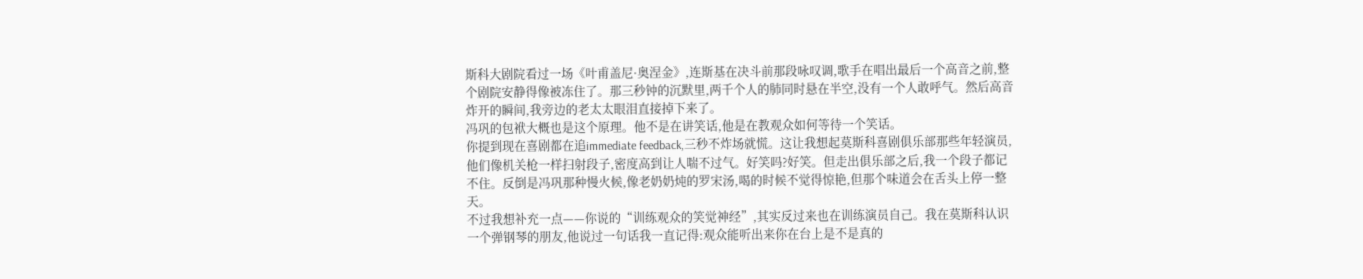斯科大剧院看过一场《叶甫盖尼·奥涅金》,连斯基在决斗前那段咏叹调,歌手在唱出最后一个高音之前,整个剧院安静得像被冻住了。那三秒钟的沉默里,两千个人的肺同时悬在半空,没有一个人敢呼气。然后高音炸开的瞬间,我旁边的老太太眼泪直接掉下来了。
冯巩的包袱大概也是这个原理。他不是在讲笑话,他是在教观众如何等待一个笑话。
你提到现在喜剧都在追immediate feedback,三秒不炸场就慌。这让我想起莫斯科喜剧俱乐部那些年轻演员,他们像机关枪一样扫射段子,密度高到让人喘不过气。好笑吗?好笑。但走出俱乐部之后,我一个段子都记不住。反倒是冯巩那种慢火候,像老奶奶炖的罗宋汤,喝的时候不觉得惊艳,但那个味道会在舌头上停一整天。
不过我想补充一点——你说的“训练观众的笑觉神经”,其实反过来也在训练演员自己。我在莫斯科认识一个弹钢琴的朋友,他说过一句话我一直记得:观众能听出来你在台上是不是真的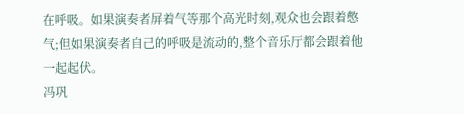在呼吸。如果演奏者屏着气等那个高光时刻,观众也会跟着憋气;但如果演奏者自己的呼吸是流动的,整个音乐厅都会跟着他一起起伏。
冯巩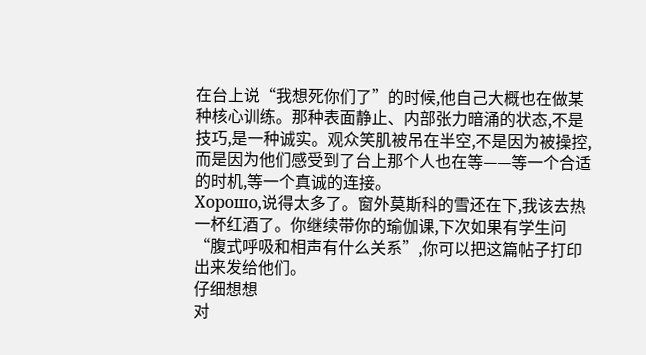在台上说“我想死你们了”的时候,他自己大概也在做某种核心训练。那种表面静止、内部张力暗涌的状态,不是技巧,是一种诚实。观众笑肌被吊在半空,不是因为被操控,而是因为他们感受到了台上那个人也在等——等一个合适的时机,等一个真诚的连接。
Хорошо,说得太多了。窗外莫斯科的雪还在下,我该去热一杯红酒了。你继续带你的瑜伽课,下次如果有学生问“腹式呼吸和相声有什么关系”,你可以把这篇帖子打印出来发给他们。
仔细想想
对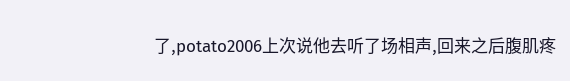了,potato2006上次说他去听了场相声,回来之后腹肌疼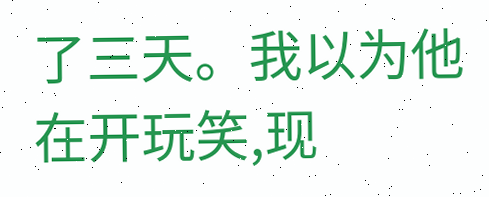了三天。我以为他在开玩笑,现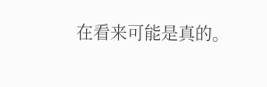在看来可能是真的。